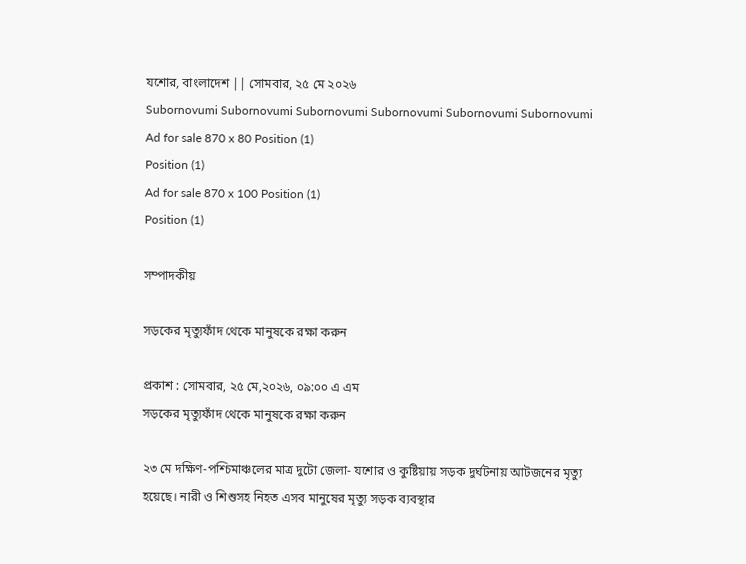যশোর, বাংলাদেশ || সোমবার, ২৫ মে ২০২৬
Subornovumi Subornovumi Subornovumi Subornovumi Subornovumi Subornovumi
Ad for sale 870 x 80 Position (1)
Position (1)
Ad for sale 870 x 100 Position (1)
Position (1)

সম্পাদকীয়

সড়কের মৃত্যুফাঁদ থেকে মানুষকে রক্ষা করুন

প্রকাশ : সোমবার, ২৫ মে,২০২৬, ০৯:০০ এ এম
সড়কের মৃত্যুফাঁদ থেকে মানুষকে রক্ষা করুন

২৩ মে দক্ষিণ-পশ্চিমাঞ্চলের মাত্র দুটো জেলা- যশোর ও কুষ্টিয়ায় সড়ক দুর্ঘটনায় আটজনের মৃত্যু হয়েছে। নারী ও শিশুসহ নিহত এসব মানুষের মৃত্যু সড়ক ব্যবস্থার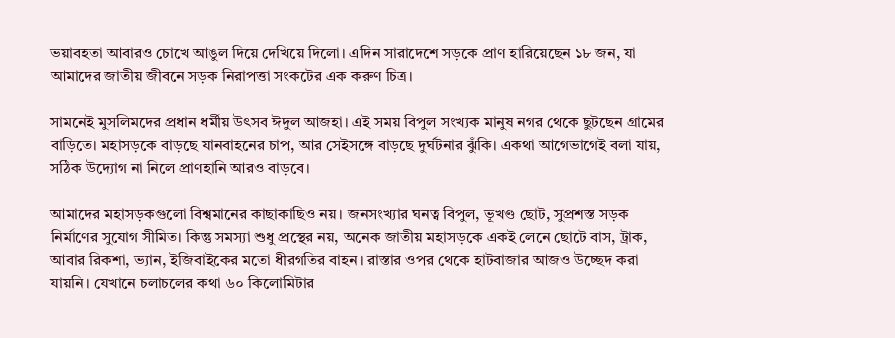ভয়াবহতা আবারও চোখে আঙুল দিয়ে দেখিয়ে দিলো। এদিন সারাদেশে সড়কে প্রাণ হারিয়েছেন ১৮ জন, যা আমাদের জাতীয় জীবনে সড়ক নিরাপত্তা সংকটের এক করুণ চিত্র।

সামনেই মুসলিমদের প্রধান ধর্মীয় উৎসব ঈদুল আজহা। এই সময় বিপুল সংখ্যক মানুষ নগর থেকে ছুটছেন গ্রামের বাড়িতে। মহাসড়কে বাড়ছে যানবাহনের চাপ, আর সেইসঙ্গে বাড়ছে দুর্ঘটনার ঝুঁকি। একথা আগেভাগেই বলা যায়, সঠিক উদ্যোগ না নিলে প্রাণহানি আরও বাড়বে।

আমাদের মহাসড়কগুলো বিশ্বমানের কাছাকাছিও নয়। জনসংখ্যার ঘনত্ব বিপুল, ভূখণ্ড ছোট, সুপ্রশস্ত সড়ক নির্মাণের সুযোগ সীমিত। কিন্তু সমস্যা শুধু প্রস্থের নয়, অনেক জাতীয় মহাসড়কে একই লেনে ছোটে বাস, ট্রাক, আবার রিকশা, ভ্যান, ইজিবাইকের মতো ধীরগতির বাহন। রাস্তার ওপর থেকে হাটবাজার আজও উচ্ছেদ করা যায়নি। যেখানে চলাচলের কথা ৬০ কিলোমিটার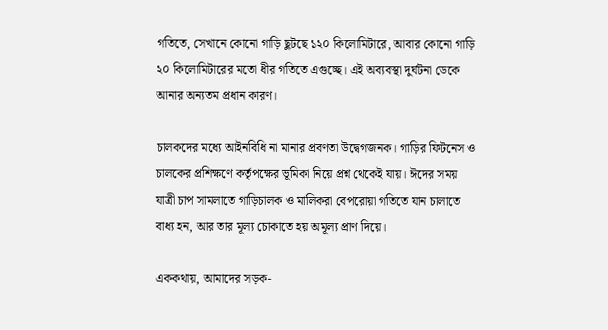গতিতে, সেখানে কোনো গাড়ি ছুটছে ১২০ কিলোমিটারে, আবার কোনো গাড়ি ২০ কিলোমিটারের মতো ধীর গতিতে এগুচ্ছে। এই অব্যবস্থা দুর্ঘটনা ডেকে আনার অন্যতম প্রধান কারণ।

চালকদের মধ্যে আইনবিধি না মানার প্রবণতা উদ্বেগজনক। গাড়ির ফিটনেস ও চালকের প্রশিক্ষণে কর্তৃপক্ষের ভূমিকা নিয়ে প্রশ্ন থেকেই যায়। ঈদের সময় যাত্রী চাপ সামলাতে গাড়িচালক ও মালিকরা বেপরোয়া গতিতে যান চালাতে বাধ্য হন, আর তার মূল্য চোকাতে হয় অমূল্য প্রাণ দিয়ে।

এককথায়, আমাদের সড়ক-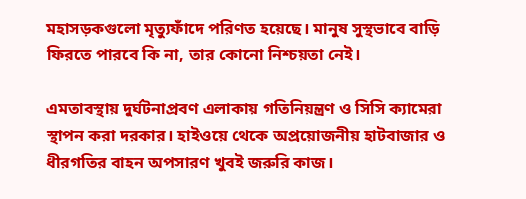মহাসড়কগুলো মৃত্যুফাঁদে পরিণত হয়েছে। মানুষ সুস্থভাবে বাড়ি ফিরতে পারবে কি না, তার কোনো নিশ্চয়তা নেই।

এমতাবস্থায় দুর্ঘটনাপ্রবণ এলাকায় গতিনিয়ন্ত্রণ ও সিসি ক্যামেরা স্থাপন করা দরকার। হাইওয়ে থেকে অপ্রয়োজনীয় হাটবাজার ও ধীরগতির বাহন অপসারণ খুবই জরুরি কাজ।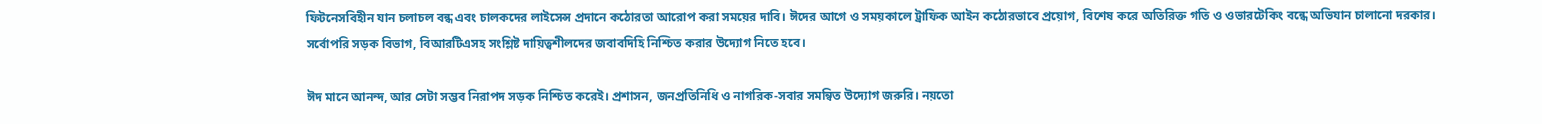ফিটনেসবিহীন যান চলাচল বন্ধ এবং চালকদের লাইসেন্স প্রদানে কঠোরতা আরোপ করা সময়ের দাবি। ঈদের আগে ও সময়কালে ট্রাফিক আইন কঠোরভাবে প্রয়োগ, বিশেষ করে অতিরিক্ত গতি ও ওভারটেকিং বন্ধে অভিযান চালানো দরকার। সর্বোপরি সড়ক বিভাগ, বিআরটিএসহ সংশ্লিষ্ট দায়িত্বশীলদের জবাবদিহি নিশ্চিত করার উদ্যোগ নিতে হবে।

ঈদ মানে আনন্দ, আর সেটা সম্ভব নিরাপদ সড়ক নিশ্চিত করেই। প্রশাসন, জনপ্রতিনিধি ও নাগরিক-সবার সমন্বিত উদ্যোগ জরুরি। নয়তো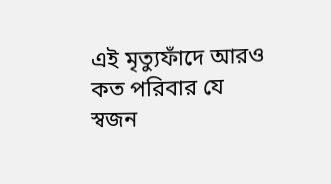এই মৃত্যুফাঁদে আরও কত পরিবার যে স্বজন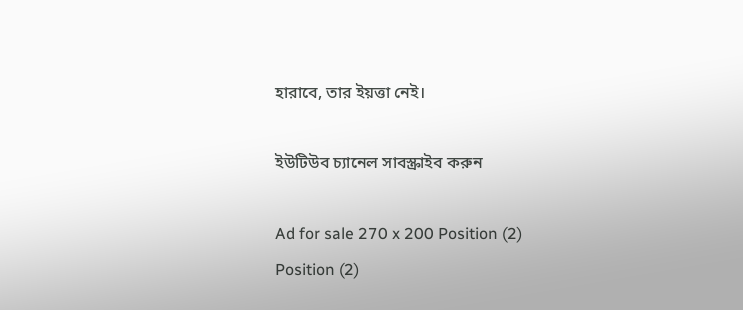হারাবে, তার ইয়ত্তা নেই।

ইউটিউব চ্যানেল সাবস্ক্রাইব করুন

Ad for sale 270 x 200 Position (2)
Position (2)